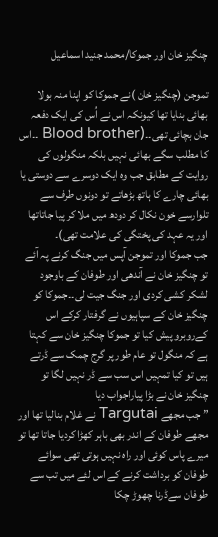چنگیز خان اور جموکا/محمد جنید اسماعیل

تموجن (چنگیز خان )نے جموکا کو اپنا منہ بولا بھائی بنایا تھا کیونکہ اس نے اُس کی ایک دفعہ جان بچائی تھی۔۔(Blood brother ۔۔اس کا مطلب سگے بھائی نہیں بلکہ منگولوں کی روایت کے مطابق جب وہ ایک دوسرے سے دوستی یا بھائی چارے کا ہاتھ بڑھاتے تو دونوں طرف سے تلوارسے خون نکال کر دودھ میں ملا کر پیا جاتاتھا اور یہ عہد کی پختگی کی علامت تھی)۔
جب جموکا اور تموجن آپس میں جنگ کرنے پہ آئے تو چنگیز خان نے آندھی اور طوفان کے باوجود لشکر کشی کردی اور جنگ جیت لی۔۔جموکا کو چنگیز خان کے سپاہیوں نے گرفتار کرکے اس کےروبرو پیش کیا تو جموکا چنگیز خان سے کہتا ہے کہ منگول تو عام طور پر گرج چمک سے ڈرتے ہیں تو کیا تمہیں اس سب سے ڈر نہیں لگا تو چنگیز خان نے بڑا پیاراجواب دیا
” جب مجھے Targutai نے غلام بنالیا تھا اور مجھے طوفان کے اندر بھی باہر کھڑا کردیا جاتا تھا تو میرے پاس کوئی اور راہ نہیں ہوتی تھی سوائے طوفان کو برداشت کرنے کے اس لئے میں تب سے طوفان سےڈرنا چھوڑ چکا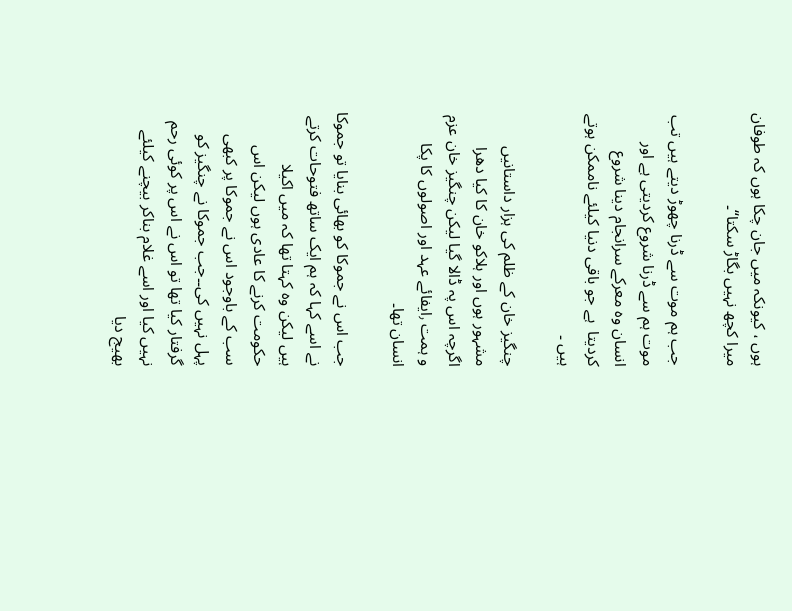ہوں ، کیونکہ میں جان چکا ہوں کہ طوفان میرا کچھ نہیں بگاڑ سکتا“۔

جب ہم موت سے ڈرنا چھوڑ دیتے ہیں تب موت ہم سے ڈرنا شروع کردیتی ہے اور انسان وہ معرکے سرانجام دینا شروع کردیتا  ہے جو باقی دنیا کیلئے ناممکن ہوتے ہیں ۔

چنگیز خان کے ظلم کی ہزار داستانیں مشہور ہوں اور ہلاکو خان کا کیا دھرا اگرچہ اس پہ ڈالا گیا لیکن چنگیز خان عزم و ہمت ٫ایفائے عہد اور اصولوں کا پکا انسان تھا۔

جب اس نے جموکا کو بھائی بنایا تو جموکا نے اسے کہا کہ ہم ایک ساتھ فتوحات کرتے ہیں لیکن وہ کہتا تھا کہ میں اکیلا حکومت کرنے کا عادی ہوں لیکن اس سب کے باوجود اس نے جموکا پر کبھی پہل نہیں کی۔۔جب جموکا نے چنگیز کو گرفتار کیا تھا تو اس نے اس پر کوئی رحم نہیں کیا اور اسے غلام بناکر بیچنے کیلئے بھیج دیا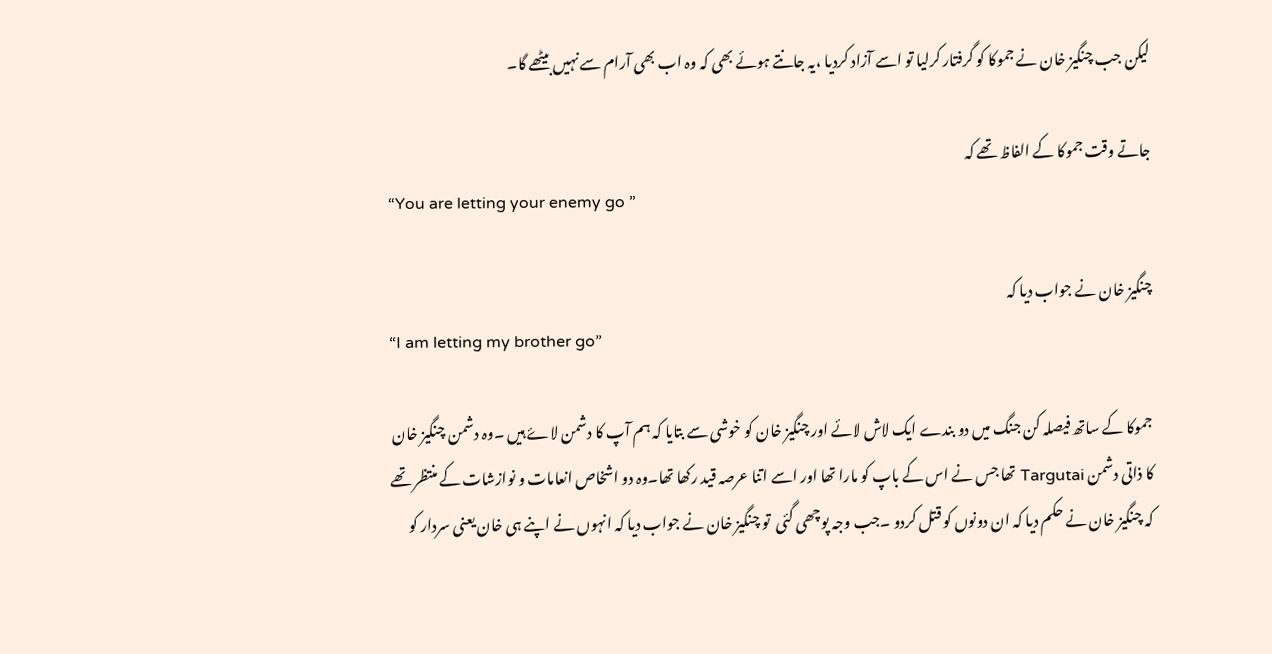لیکن جب چنگیز خان نے جموکا کو گرفتار کرلیا تو اسے آزاد کردیا ،یہ جانتے ہوئے بھی کہ وہ اب بھی آرام سے نہیں بیٹھے گا۔

جاتے وقت جموکا کے الفاظ تھے کہ
“You are letting your enemy go ”

چنگیز خان نے جواب دیا کہ
“I am letting my brother go”

جموکا کے ساتھ فیصلہ کن جنگ میں دو بندے ایک لاش لائے اور چنگیز خان کو خوشی سے بتایا کہ ہم آپ کا دشمن لاۓ ہیں ۔وہ دشمن چنگیز خان کا ذاتی دشمن Targutai تھا جس نے اس کے باپ کو مارا تھا اور اسے اتنا عرصہ قید رکھا تھا۔وہ دو اشخاص انعامات و نوازشات کے منتظر تھے کہ چنگیز خان نے حکم دیا کہ ان دونوں کو قتل کردو ۔جب وجہ پوچھی گئی  تو چنگیز خان نے جواب دیا کہ انہوں نے اپنے ہی خان یعنی سردار کو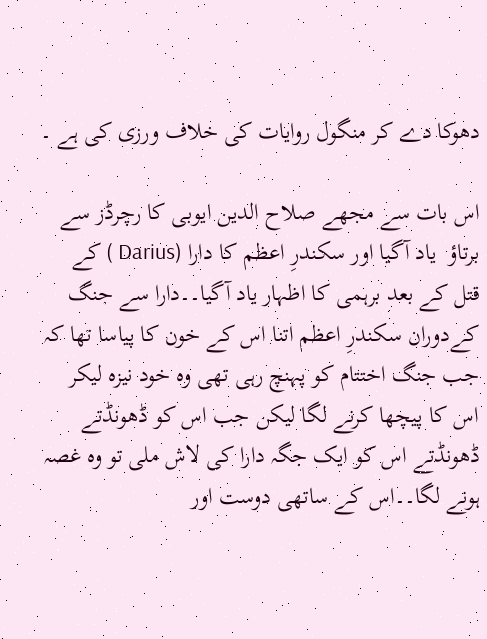دھوکا دے کر منگول روایات کی خلاف ورزی کی ہے ۔

اس بات سے مجھے صلاح الدین ایوبی کا رچرڈز سے برتاؤ  یاد آگیا اور سکندرِ اعظم کا دارا (Darius ) کے قتل کے بعد برہمی کا اظہار یاد آگیا۔۔دارا سے جنگ کےدوران سکندرِ اعظم اتنا اس کے خون کا پیاسا تھا کہ جب جنگ اختتام کو پہنچ رہی تھی وہ خود نیزہ لیکر اس کا پیچھا کرنے لگا لیکن جب اس کو ڈھونڈتے ڈھونڈتے اس کو ایک جگہ دارا کی لاش ملی تو وہ غصہ ہونے لگا۔۔اس کے ساتھی دوست اور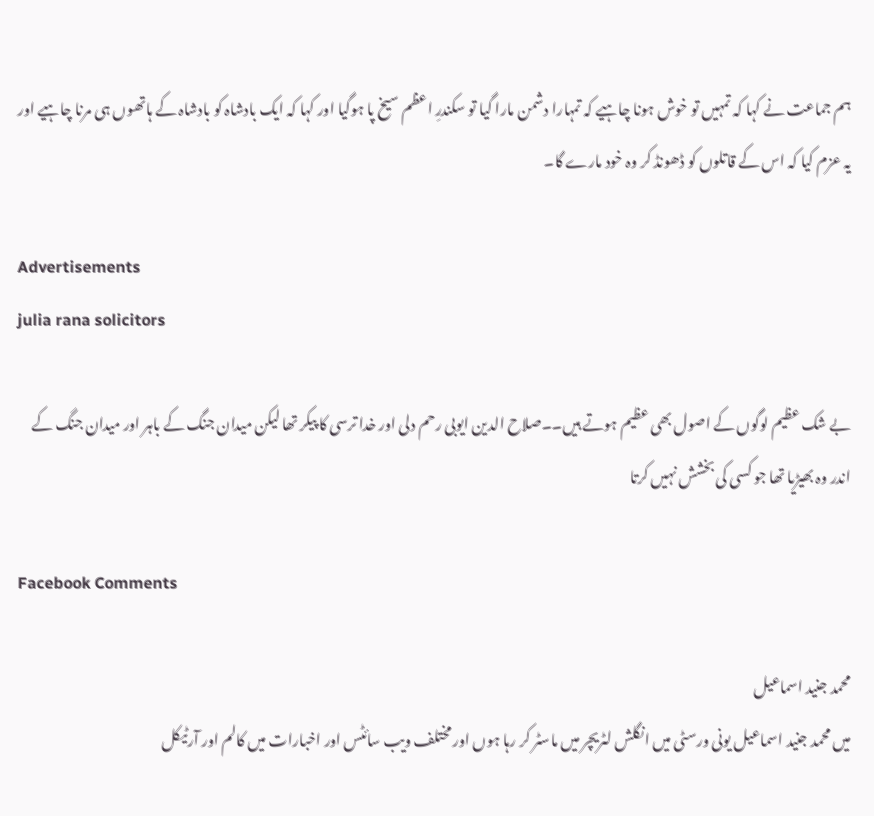ہم جماعت نے کہا کہ تمہیں تو خوش ہونا چاہیے کہ تمہارا دشمن مارا گیا تو سکندرِ اعظم سیخ پا ہوگیا اور کہا کہ ایک بادشاہ کو بادشاہ کے ہاتھوں ہی مرنا چاہیے اور یہ عزم کیا کہ اس کے قاتلوں کو ڈھونڈ کر وہ خود مارے گا۔

Advertisements
julia rana solicitors

بے شک عظیم لوگوں کے اصول بھی عظیم ہوتے ہیں۔۔صلاح الدین ایوبی رحم دلی اور خدا ترسی کا پیکر تھا لیکن میدان جنگ کے باہر اور میدان جنگ کے اندر وہ بھیڑیا تھا جو کسی کی بخشش نہیں کرتا

Facebook Comments

محمد جنید اسماعیل
میں محمد جنید اسماعیل یونی ورسٹی میں انگلش لٹریچر میں ماسٹر کر رہا ہوں اور مختلف ویب سائٹس اور اخبارات میں کالم اور آرٹیکل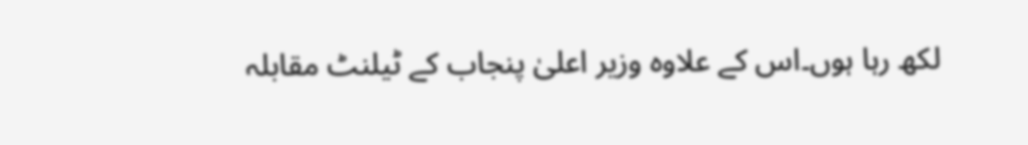لکھ رہا ہوں۔اس کے علاوہ وزیر اعلیٰ پنجاب کے ٹیلنٹ مقابلہ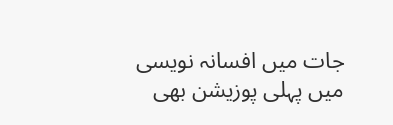جات میں افسانہ نویسی میں پہلی پوزیشن بھی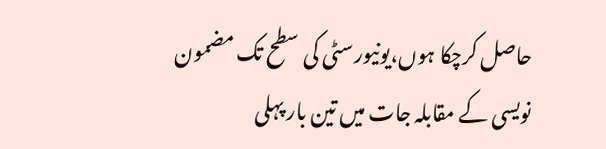حاصل کرچکا ہوں،یونیورسٹی کی سطح تک مضمون نویسی کے مقابلہ جات میں تین بار پہلی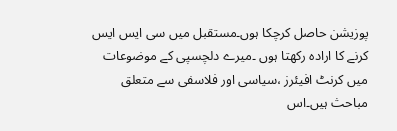پوزیشن حاصل کرچکا ہوں۔مستقبل میں سی ایس ایس کرنے کا ارادہ رکھتا ہوں ۔میرے دلچسپی کے موضوعات میں کرنٹ افیئرز ،سیاسی اور فلاسفی سے متعلق مباحث ہیں۔اس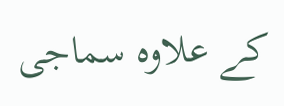کے علاوہ سماجی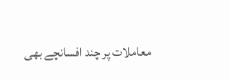معاملات پر چند افسانچے بھی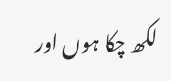لکھ چکا ہوں اور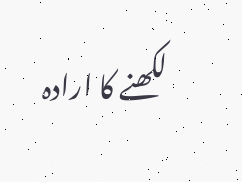لکھنے کا ارادہ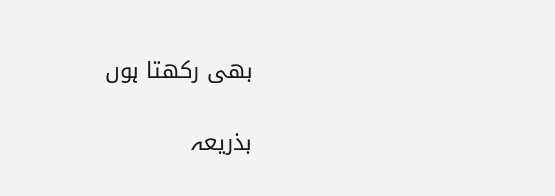بھی رکھتا ہوں

بذریعہ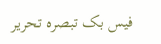فیس بک تبصرہ تحریر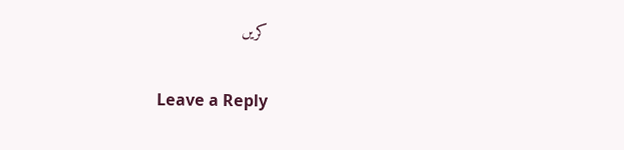کریں

Leave a Reply